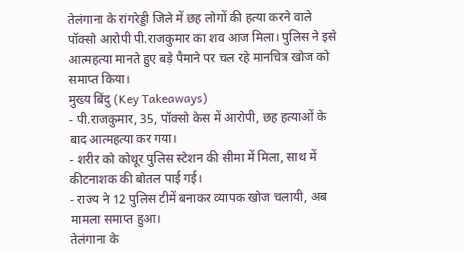तेलंगाना के रांगरेड्डी जिले में छह लोगों की हत्या करने वाले पॉक्सो आरोपी पी.राजकुमार का शव आज मिला। पुलिस ने इसे आत्महत्या मानते हुए बड़े पैमाने पर चल रहे मानचित्र खोज को समाप्त किया।
मुख्य बिंदु (Key Takeaways)
- पी.राजकुमार, 35, पॉक्सो केस में आरोपी, छह हत्याओं के बाद आत्महत्या कर गया।
- शरीर को कोथूर पुलिस स्टेशन की सीमा में मिला, साथ में कीटनाशक की बोतल पाई गई।
- राज्य ने 12 पुलिस टीमें बनाकर व्यापक खोज चलायी, अब मामला समाप्त हुआ।
तेलंगाना के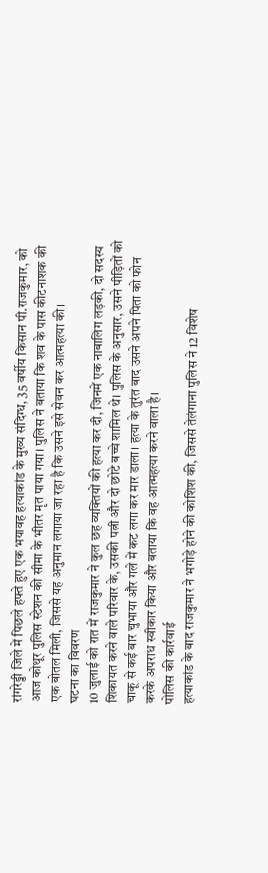रांगरेड्डी जिले में पिछले हफ्ते हुए एक भयावह हत्याकांड के मुख्य संदिग्ध, 35 वर्षीय किसान पी.राजकुमार, को आज कोथूर पुलिस स्टेशन की सीमा के भीतर मृत पाया गया। पुलिस ने बताया कि शव के पास कीटनाशक की एक बोतल मिली, जिससे यह अनुमान लगाया जा रहा है कि उसने इसे सेवन कर आत्महत्या की।
घटना का विवरण
10 जुलाई को रात में राजकुमार ने कुल छह व्यक्तियों की हत्या कर दी, जिनमें एक नाबालिग लड़की, दो सदस्य शिकायत करने वाले परिवार के, उसकी पत्नी और दो छोटे बच्चे शामिल थे। पुलिस के अनुसार, उसने पीड़ितों को चाकू से कई बार चुभाया और गले में कट लगा कर मार डाला। हत्या के तुरंत बाद उसने अपने पिता को फोन करके अपराध स्वीकार किया और बताया कि वह आत्महत्या करने वाला है।
पोलिस की कार्रवाई
हत्याकांड के बाद राजकुमार ने भगोड़े होने की कोशिश की, जिससे तेलंगाना पुलिस ने 12 विशेष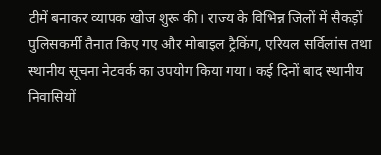टीमें बनाकर व्यापक खोज शुरू की। राज्य के विभिन्न जिलों में सैकड़ों पुलिसकर्मी तैनात किए गए और मोबाइल ट्रैकिंग, एरियल सर्विलांस तथा स्थानीय सूचना नेटवर्क का उपयोग किया गया। कई दिनों बाद स्थानीय निवासियों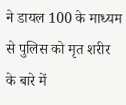ने डायल 100 के माध्यम से पुलिस को मृत शरीर के बारे में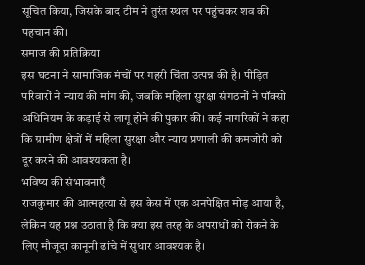सूचित किया, जिसके बाद टीम ने तुरंत स्थल पर पहुंचकर शव की पहचान की।
समाज की प्रतिक्रिया
इस घटना ने सामाजिक मंचों पर गहरी चिंता उत्पन्न की है। पीड़ित परिवारों ने न्याय की मांग की, जबकि महिला सुरक्षा संगठनों ने पॉक्सो अधिनियम के कड़ाई से लागू होने की पुकार की। कई नागरिकों ने कहा कि ग्रामीण क्षेत्रों में महिला सुरक्षा और न्याय प्रणाली की कमजोरी को दूर करने की आवश्यकता है।
भविष्य की संभावनाएँ
राजकुमार की आत्महत्या से इस केस में एक अनपेक्षित मोड़ आया है, लेकिन यह प्रश्न उठाता है कि क्या इस तरह के अपराधों को रोकने के लिए मौजूदा कानूनी ढांचे में सुधार आवश्यक है।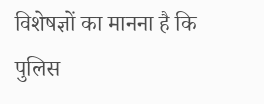विशेषज्ञों का मानना है कि पुलिस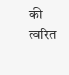की त्वरित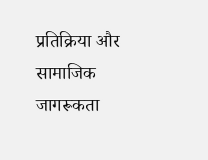प्रतिक्रिया और सामाजिक जागरूकता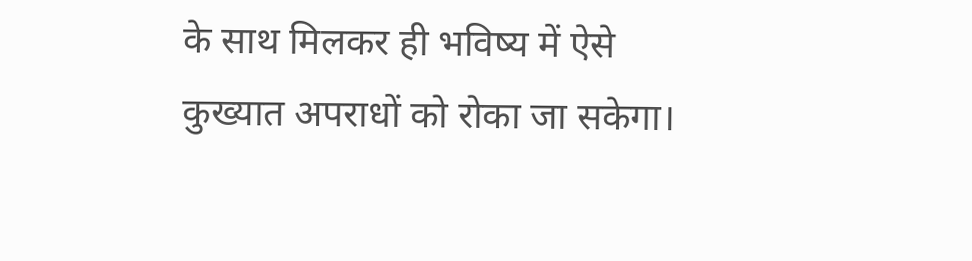के साथ मिलकर ही भविष्य में ऐसे कुख्यात अपराधों को रोका जा सकेगा।